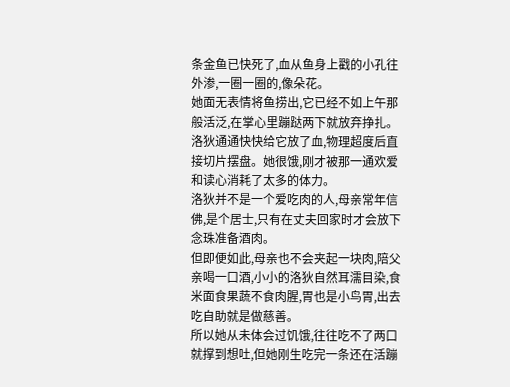条金鱼已快死了,血从鱼身上戳的小孔往外渗,一圈一圈的,像朵花。
她面无表情将鱼捞出,它已经不如上午那般活泛,在掌心里蹦跶两下就放弃挣扎。
洛狄通通快快给它放了血,物理超度后直接切片摆盘。她很饿,刚才被那一通欢爱和读心消耗了太多的体力。
洛狄并不是一个爱吃肉的人,母亲常年信佛,是个居士,只有在丈夫回家时才会放下念珠准备酒肉。
但即便如此,母亲也不会夹起一块肉,陪父亲喝一口酒,小小的洛狄自然耳濡目染,食米面食果蔬不食肉腥,胃也是小鸟胃,出去吃自助就是做慈善。
所以她从未体会过饥饿,往往吃不了两口就撑到想吐,但她刚生吃完一条还在活蹦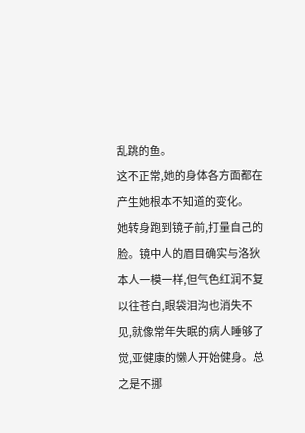乱跳的鱼。
这不正常,她的身体各方面都在产生她根本不知道的变化。
她转身跑到镜子前,打量自己的脸。镜中人的眉目确实与洛狄本人一模一样,但气色红润不复以往苍白,眼袋泪沟也消失不见,就像常年失眠的病人睡够了觉,亚健康的懒人开始健身。总之是不挪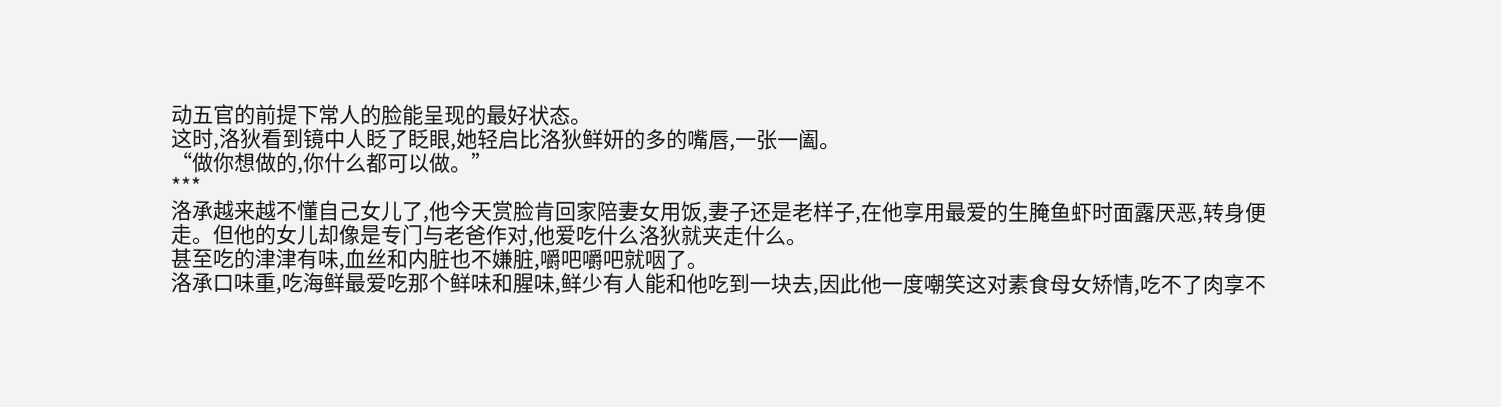动五官的前提下常人的脸能呈现的最好状态。
这时,洛狄看到镜中人眨了眨眼,她轻启比洛狄鲜妍的多的嘴唇,一张一阖。
“做你想做的,你什么都可以做。”
***
洛承越来越不懂自己女儿了,他今天赏脸肯回家陪妻女用饭,妻子还是老样子,在他享用最爱的生腌鱼虾时面露厌恶,转身便走。但他的女儿却像是专门与老爸作对,他爱吃什么洛狄就夹走什么。
甚至吃的津津有味,血丝和内脏也不嫌脏,嚼吧嚼吧就咽了。
洛承口味重,吃海鲜最爱吃那个鲜味和腥味,鲜少有人能和他吃到一块去,因此他一度嘲笑这对素食母女矫情,吃不了肉享不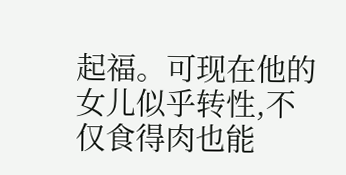起福。可现在他的女儿似乎转性,不仅食得肉也能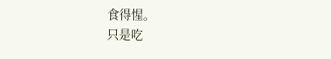食得惺。
只是吃